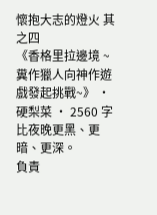懷抱大志的燈火 其之四
《香格里拉邊境 ~糞作獵人向神作遊戲發起挑戰~》 · 硬梨菜 · 2560 字
比夜晚更黑、更暗、更深。
負責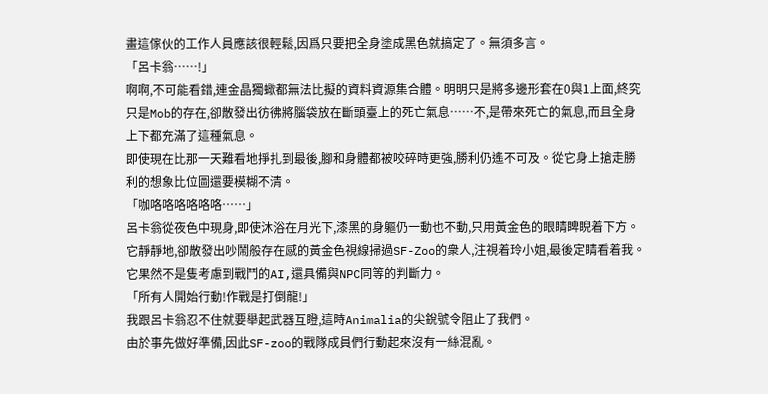畫這傢伙的工作人員應該很輕鬆,因爲只要把全身塗成黑色就搞定了。無須多言。
「呂卡翁……!」
啊啊,不可能看錯,連金晶獨蠍都無法比擬的資料資源集合體。明明只是將多邊形套在0與1上面,終究只是Mob的存在,卻散發出彷彿將腦袋放在斷頭臺上的死亡氣息……不,是帶來死亡的氣息,而且全身上下都充滿了這種氣息。
即使現在比那一天難看地掙扎到最後,腳和身體都被咬碎時更強,勝利仍遙不可及。從它身上搶走勝利的想象比位圖還要模糊不清。
「咖咯咯咯咯咯咯……」
呂卡翁從夜色中現身,即使沐浴在月光下,漆黑的身軀仍一動也不動,只用黃金色的眼睛睥睨着下方。
它靜靜地,卻散發出吵鬧般存在感的黃金色視線掃過SF-Zoo的衆人,注視着玲小姐,最後定睛看着我。
它果然不是隻考慮到戰鬥的AI,還具備與NPC同等的判斷力。
「所有人開始行動!作戰是打倒龍!」
我跟呂卡翁忍不住就要舉起武器互瞪,這時Animalia的尖銳號令阻止了我們。
由於事先做好準備,因此SF-zoo的戰隊成員們行動起來沒有一絲混亂。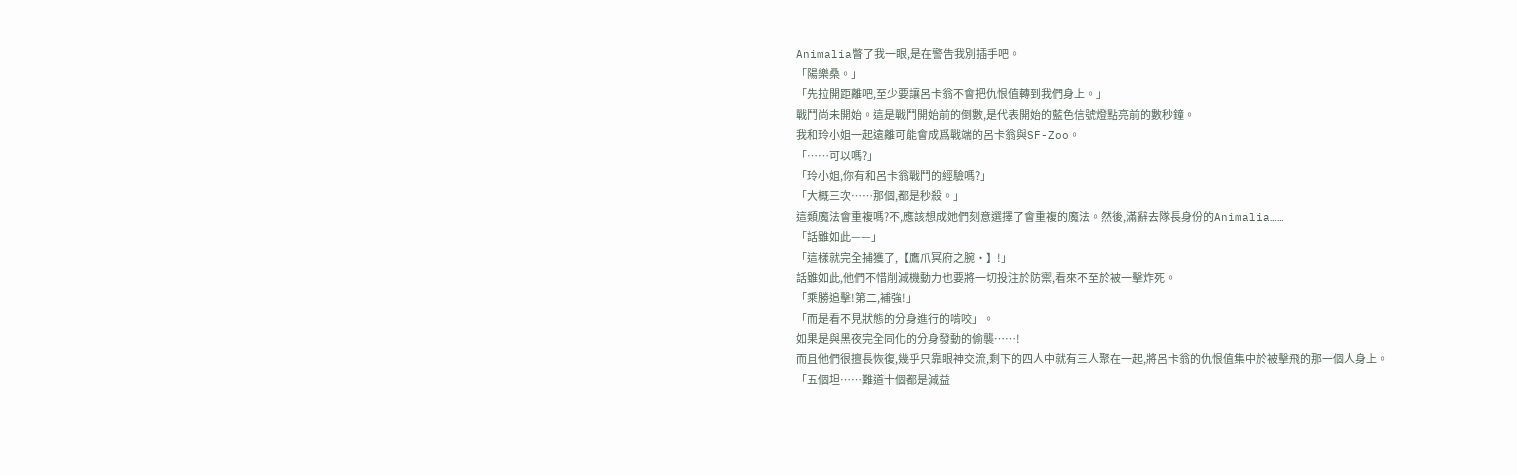Animalia瞥了我一眼,是在警告我別插手吧。
「陽樂桑。」
「先拉開距離吧,至少要讓呂卡翁不會把仇恨值轉到我們身上。」
戰鬥尚未開始。這是戰鬥開始前的倒數,是代表開始的藍色信號燈點亮前的數秒鐘。
我和玲小姐一起遠離可能會成爲戰端的呂卡翁與SF-Zoo。
「……可以嗎?」
「玲小姐,你有和呂卡翁戰鬥的經驗嗎?」
「大概三次……那個,都是秒殺。」
這類魔法會重複嗎?不,應該想成她們刻意選擇了會重複的魔法。然後,滿辭去隊長身份的Animalia……
「話雖如此——」
「這樣就完全捕獲了,【鷹爪冥府之腕・】!」
話雖如此,他們不惜削減機動力也要將一切投注於防禦,看來不至於被一擊炸死。
「乘勝追擊!第二,補強!」
「而是看不見狀態的分身進行的啃咬」。
如果是與黑夜完全同化的分身發動的偷襲……!
而且他們很擅長恢復,幾乎只靠眼神交流,剩下的四人中就有三人聚在一起,將呂卡翁的仇恨值集中於被擊飛的那一個人身上。
「五個坦……難道十個都是減益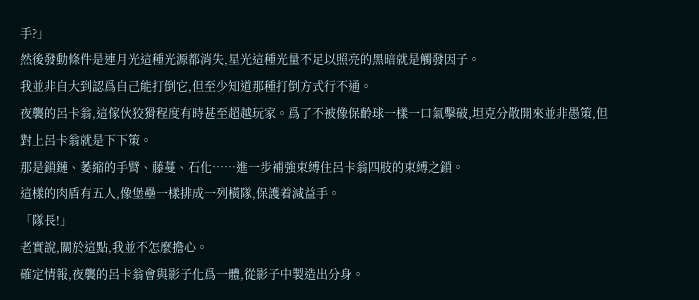手?」
然後發動條件是連月光這種光源都消失,星光這種光量不足以照亮的黑暗就是觸發因子。
我並非自大到認爲自己能打倒它,但至少知道那種打倒方式行不通。
夜襲的呂卡翁,這傢伙狡猾程度有時甚至超越玩家。爲了不被像保齡球一樣一口氣擊破,坦克分散開來並非愚策,但對上呂卡翁就是下下策。
那是鎖鏈、萎縮的手臂、藤蔓、石化……進一步補強束縛住呂卡翁四肢的束縛之鎖。
這樣的肉盾有五人,像堡壘一樣排成一列橫隊,保護着減益手。
「隊長!」
老實說,關於這點,我並不怎麼擔心。
確定情報,夜襲的呂卡翁會與影子化爲一體,從影子中製造出分身。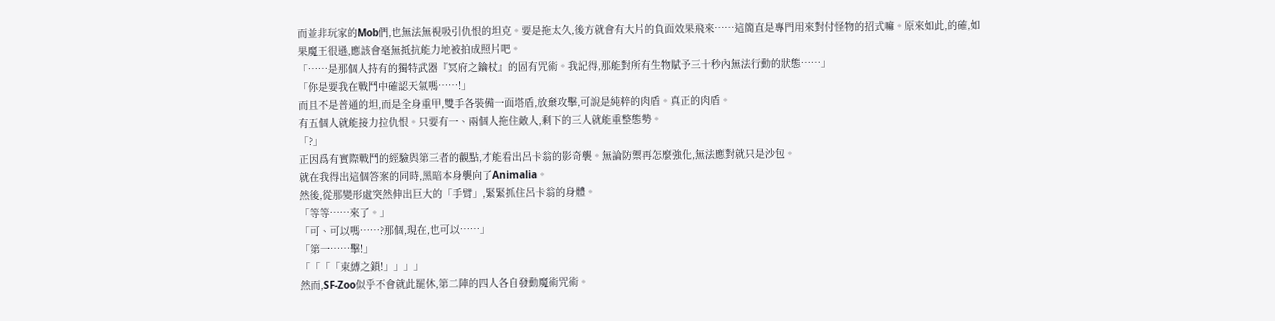而並非玩家的Mob們,也無法無視吸引仇恨的坦克。要是拖太久,後方就會有大片的負面效果飛來……這簡直是專門用來對付怪物的招式嘛。原來如此,的確,如果魔王很遜,應該會毫無抵抗能力地被拍成照片吧。
「……是那個人持有的獨特武器『冥府之鑰杖』的固有咒術。我記得,那能對所有生物賦予三十秒內無法行動的狀態……」
「你是要我在戰鬥中確認天氣嗎……!」
而且不是普通的坦,而是全身重甲,雙手各裝備一面塔盾,放棄攻擊,可說是純粹的肉盾。真正的肉盾。
有五個人就能接力拉仇恨。只要有一、兩個人拖住敵人,剩下的三人就能重整態勢。
「?」
正因爲有實際戰鬥的經驗與第三者的觀點,才能看出呂卡翁的影奇襲。無論防禦再怎麼強化,無法應對就只是沙包。
就在我得出這個答案的同時,黑暗本身襲向了Animalia。
然後,從那變形處突然伸出巨大的「手臂」,緊緊抓住呂卡翁的身體。
「等等……來了。」
「可、可以嗎……?那個,現在,也可以……」
「第一……擊!」
「「「「束縛之鎖!」」」」
然而,SF-Zoo似乎不會就此罷休,第二陣的四人各自發動魔術咒術。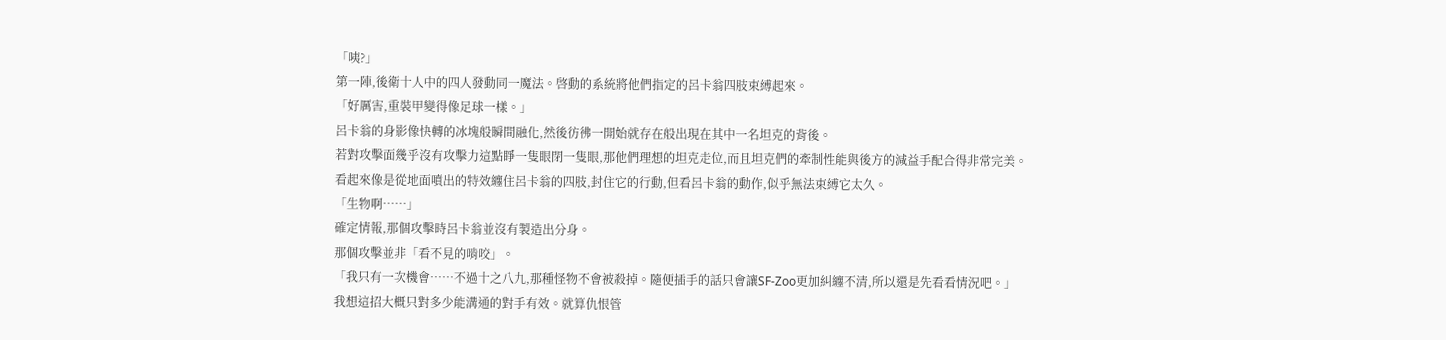「咦?」
第一陣,後衛十人中的四人發動同一魔法。啓動的系統將他們指定的呂卡翁四肢束縛起來。
「好厲害,重裝甲變得像足球一樣。」
呂卡翁的身影像快轉的冰塊般瞬間融化,然後彷彿一開始就存在般出現在其中一名坦克的背後。
若對攻擊面幾乎沒有攻擊力這點睜一隻眼閉一隻眼,那他們理想的坦克走位,而且坦克們的牽制性能與後方的減益手配合得非常完美。
看起來像是從地面噴出的特效纏住呂卡翁的四肢,封住它的行動,但看呂卡翁的動作,似乎無法束縛它太久。
「生物啊……」
確定情報,那個攻擊時呂卡翁並沒有製造出分身。
那個攻擊並非「看不見的啃咬」。
「我只有一次機會……不過十之八九,那種怪物不會被殺掉。隨便插手的話只會讓SF-Zoo更加糾纏不清,所以還是先看看情況吧。」
我想這招大概只對多少能溝通的對手有效。就算仇恨管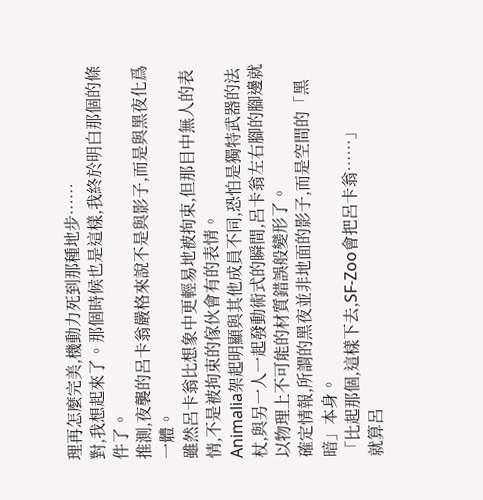理再怎麼完美,機動力死到那種地步……
對,我想起來了。那個時候也是這樣,我終於明白那個的條件了。
推測,夜襲的呂卡翁嚴格來說不是與影子,而是與黑夜化爲一體。
雖然呂卡翁比想象中更輕易地被拘束,但那目中無人的表情,不是被拘束的傢伙會有的表情。
Animalia架起明顯與其他成員不同,恐怕是獨特武器的法杖,與另一人一起發動術式的瞬間,呂卡翁左右腳的腳邊就以物理上不可能的材質錯誤般變形了。
確定情報,所謂的黑夜並非地面的影子,而是空間的「黑暗」本身。
「比起那個,這樣下去,SF-Zoo會把呂卡翁……」
就算呂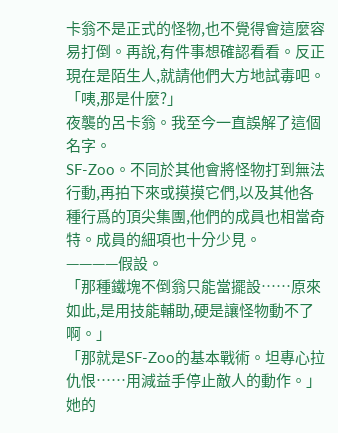卡翁不是正式的怪物,也不覺得會這麼容易打倒。再說,有件事想確認看看。反正現在是陌生人,就請他們大方地試毒吧。
「咦,那是什麼?」
夜襲的呂卡翁。我至今一直誤解了這個名字。
SF-Zoo。不同於其他會將怪物打到無法行動,再拍下來或摸摸它們,以及其他各種行爲的頂尖集團,他們的成員也相當奇特。成員的細項也十分少見。
————假設。
「那種鐵塊不倒翁只能當擺設……原來如此,是用技能輔助,硬是讓怪物動不了啊。」
「那就是SF-Zoo的基本戰術。坦專心拉仇恨……用減益手停止敵人的動作。」
她的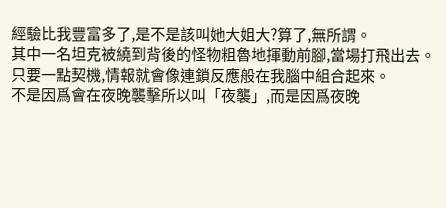經驗比我豐富多了,是不是該叫她大姐大?算了,無所謂。
其中一名坦克被繞到背後的怪物粗魯地揮動前腳,當場打飛出去。
只要一點契機,情報就會像連鎖反應般在我腦中組合起來。
不是因爲會在夜晚襲擊所以叫「夜襲」,而是因爲夜晚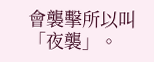會襲擊所以叫「夜襲」。